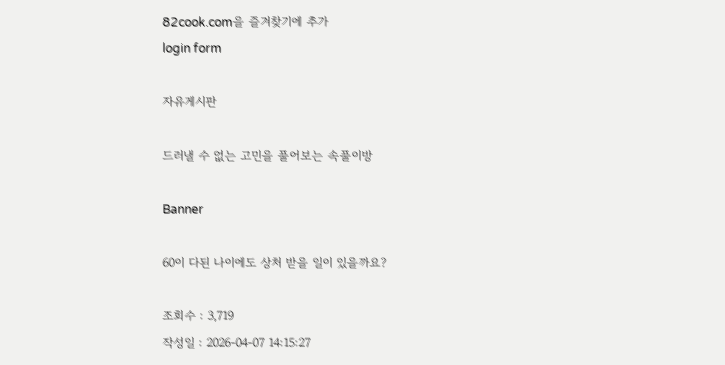82cook.com을 즐겨찾기에 추가
login form

자유게시판

드러낼 수 없는 고민을 풀어보는 속풀이방

Banner

60이 다된 나이에도 상처 받을 일이 있을까요?

조회수 : 3,719
작성일 : 2026-04-07 14:15:27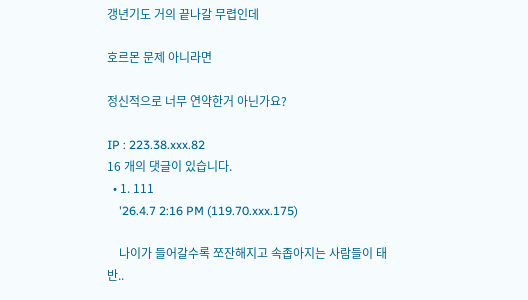갱년기도 거의 끝나갈 무렵인데

호르몬 문제 아니라면

정신적으로 너무 연약한거 아닌가요?

IP : 223.38.xxx.82
16 개의 댓글이 있습니다.
  • 1. 111
    '26.4.7 2:16 PM (119.70.xxx.175)

    나이가 들어갈수록 쪼잔해지고 속좁아지는 사람들이 태반..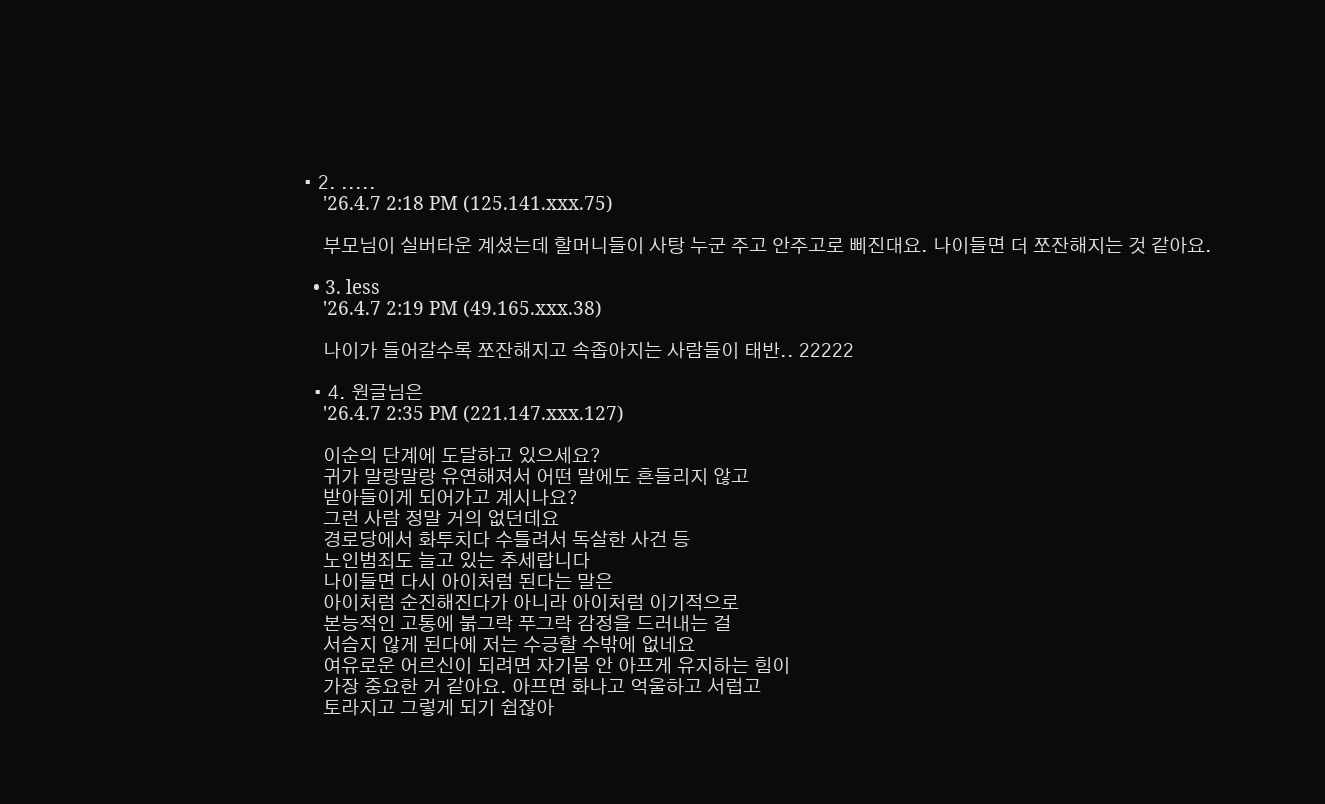• 2. .....
    '26.4.7 2:18 PM (125.141.xxx.75)

    부모님이 실버타운 계셨는데 할머니들이 사탕 누군 주고 안주고로 삐진대요. 나이들면 더 쪼잔해지는 것 같아요.

  • 3. less
    '26.4.7 2:19 PM (49.165.xxx.38)

    나이가 들어갈수록 쪼잔해지고 속좁아지는 사람들이 태반.. 22222

  • 4. 원글님은
    '26.4.7 2:35 PM (221.147.xxx.127)

    이순의 단계에 도달하고 있으세요?
    귀가 말랑말랑 유연해져서 어떤 말에도 흔들리지 않고
    받아들이게 되어가고 계시나요?
    그런 사람 정말 거의 없던데요
    경로당에서 화투치다 수틀려서 독살한 사건 등
    노인범죄도 늘고 있는 추세랍니다
    나이들면 다시 아이처럼 된다는 말은
    아이처럼 순진해진다가 아니라 아이처럼 이기적으로
    본능적인 고통에 붉그락 푸그락 감정을 드러내는 걸
    서슴지 않게 된다에 저는 수긍할 수밖에 없네요
    여유로운 어르신이 되려면 자기몸 안 아프게 유지하는 힘이
    가장 중요한 거 같아요. 아프면 화나고 억울하고 서럽고
    토라지고 그렇게 되기 쉽잖아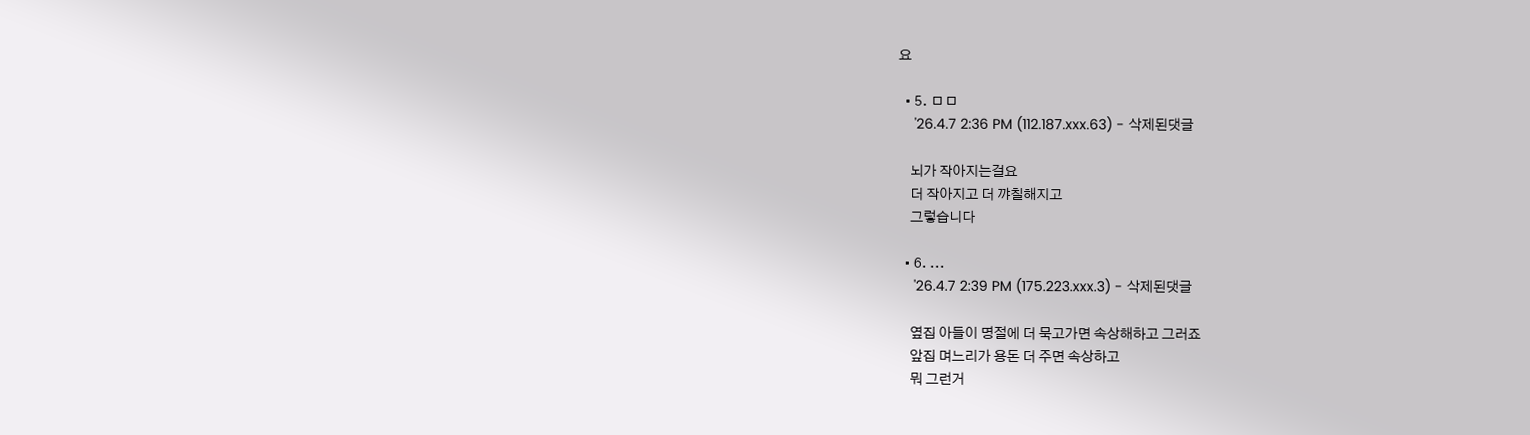요

  • 5. ㅁㅁ
    '26.4.7 2:36 PM (112.187.xxx.63) - 삭제된댓글

    뇌가 작아지는걸요
    더 작아지고 더 꺄칠해지고
    그렇습니다

  • 6. ...
    '26.4.7 2:39 PM (175.223.xxx.3) - 삭제된댓글

    옆집 아들이 명절에 더 묵고가면 속상해하고 그러죠
    앞집 며느리가 용돈 더 주면 속상하고
    뭐 그런거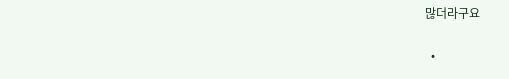많더라구요

  •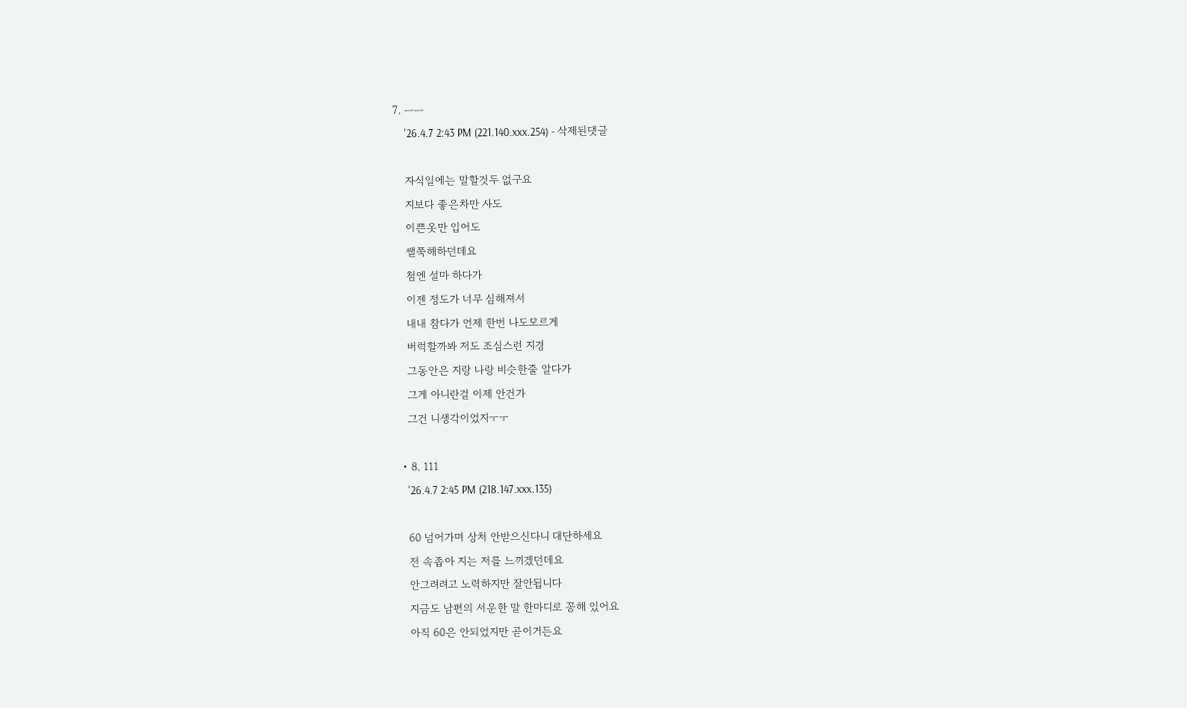7. ㅡㅡ
    '26.4.7 2:43 PM (221.140.xxx.254) - 삭제된댓글

    자식일에는 말할것두 없구요
    지보다 좋은차만 사도
    이쁜옷만 입어도
    쌜쭉해하던데요
    첨엔 설마 하다가
    이젠 정도가 너무 심해져서
    내내 참다가 언제 한번 나도모르게
    버럭할까봐 저도 조심스런 지경
    그동안은 지랑 나랑 비슷한줄 알다가
    그게 아니란걸 이제 안건가
    그건 니생각이었지ㅜㅜ

  • 8. 111
    '26.4.7 2:45 PM (218.147.xxx.135)

    60 넘어가며 상처 안받으신다니 대단하세요
    전 속좁아 지는 저를 느끼겠던데요
    안그려려고 노력하지만 잘안됩니다
    지금도 남편의 서운한 말 한마디로 꽁해 있어요
    아직 60은 안되었지만 곧이거든요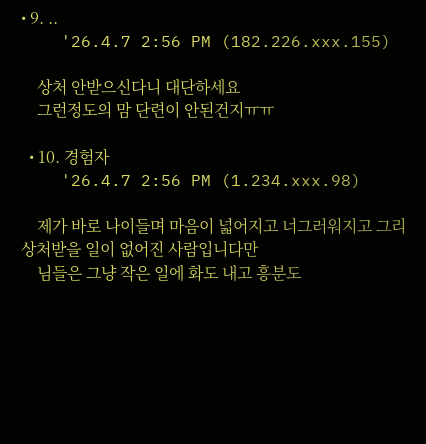• 9. ..
    '26.4.7 2:56 PM (182.226.xxx.155)

    상처 안받으신다니 대단하세요
    그런정도의 맘 단련이 안된건지ㅠㅠ

  • 10. 경험자
    '26.4.7 2:56 PM (1.234.xxx.98)

    제가 바로 나이들며 마음이 넓어지고 너그러워지고 그리 상처받을 일이 없어진 사람입니다만
    님들은 그냥 작은 일에 화도 내고 흥분도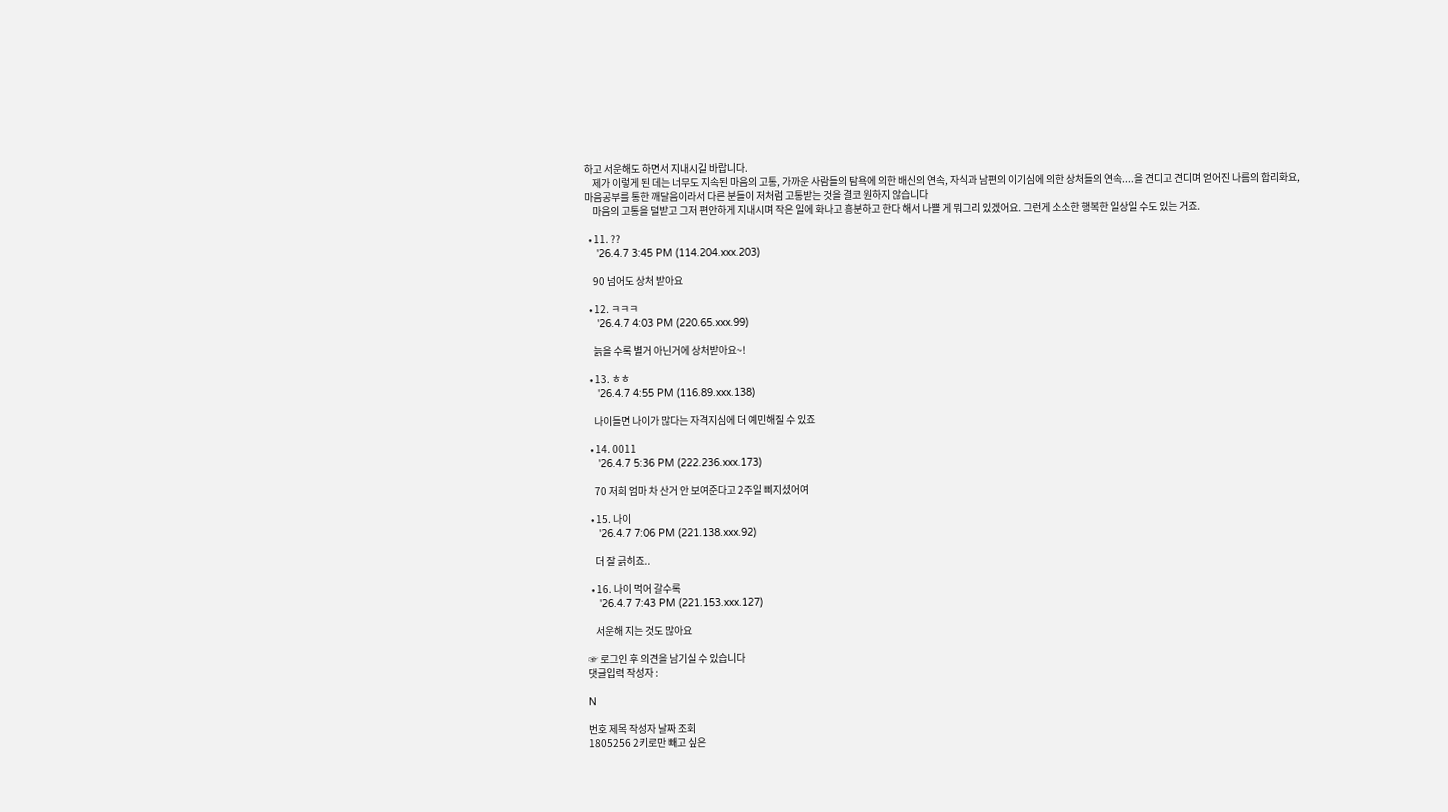하고 서운해도 하면서 지내시길 바랍니다.
    제가 이렇게 된 데는 너무도 지속된 마음의 고통, 가까운 사람들의 탐욕에 의한 배신의 연속, 자식과 남편의 이기심에 의한 상처들의 연속....을 견디고 견디며 얻어진 나름의 합리화요, 마음공부를 통한 깨달음이라서 다른 분들이 저처럼 고통받는 것을 결코 원하지 않습니다
    마음의 고통을 덜받고 그저 편안하게 지내시며 작은 일에 화나고 흥분하고 한다 해서 나쁠 게 뭐그리 있겠어요. 그런게 소소한 행복한 일상일 수도 있는 거죠.

  • 11. ??
    '26.4.7 3:45 PM (114.204.xxx.203)

    90 넘어도 상처 받아요

  • 12. ㅋㅋㅋ
    '26.4.7 4:03 PM (220.65.xxx.99)

    늙을 수록 별거 아닌거에 상처받아요~!

  • 13. ㅎㅎ
    '26.4.7 4:55 PM (116.89.xxx.138)

    나이들면 나이가 많다는 자격지심에 더 예민해질 수 있죠

  • 14. 0011
    '26.4.7 5:36 PM (222.236.xxx.173)

    70 저희 엄마 차 산거 안 보여준다고 2주일 삐지셨어여

  • 15. 나이
    '26.4.7 7:06 PM (221.138.xxx.92)

    더 잘 긁히죠..

  • 16. 나이 먹어 갈수록
    '26.4.7 7:43 PM (221.153.xxx.127)

    서운해 지는 것도 많아요

☞ 로그인 후 의견을 남기실 수 있습니다
댓글입력 작성자 :

N

번호 제목 작성자 날짜 조회
1805256 2키로만 빼고 싶은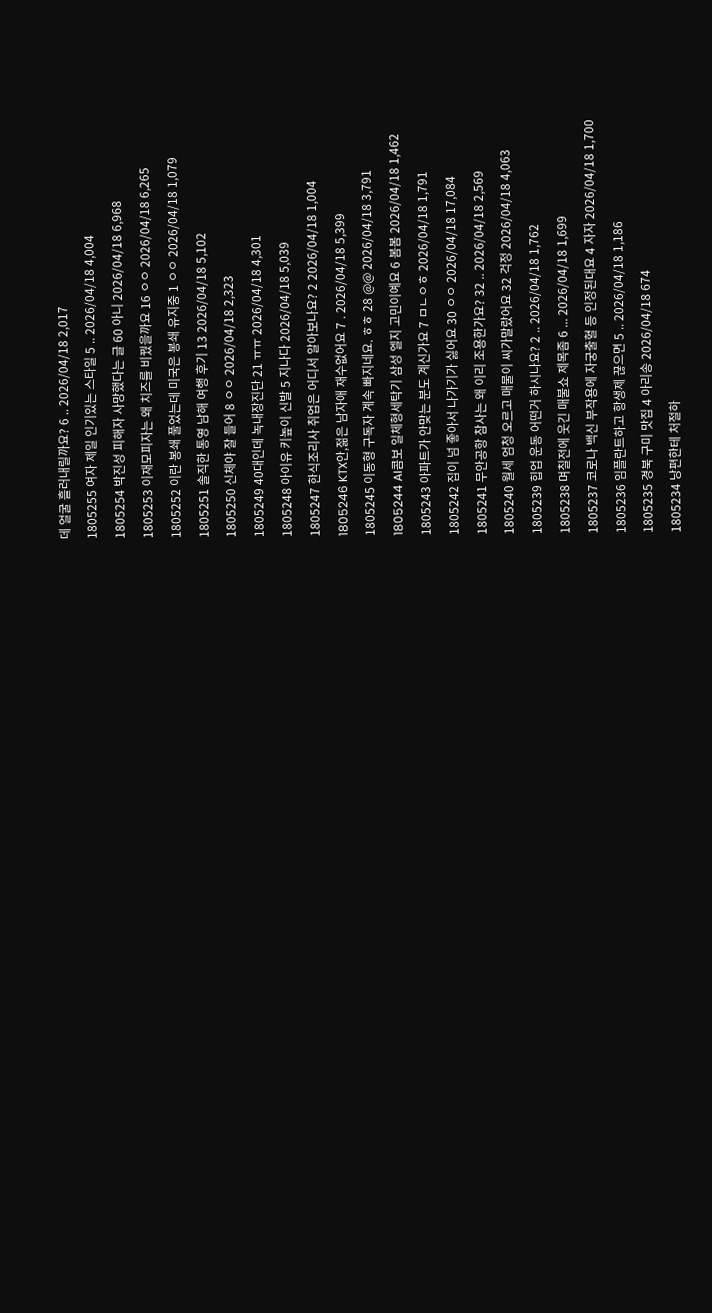데 얼굴 흘러내릴까요? 6 .. 2026/04/18 2,017
1805255 여자 제일 인기있는 스타일 5 .. 2026/04/18 4,004
1805254 박진성 피해자 사망했다는 글 60 아니 2026/04/18 6,968
1805253 이재모피자는 왜 치즈를 비꿨을까요 16 ㅇㅇ 2026/04/18 6,265
1805252 이란 봉쇄 풀었는데 미국은 봉쇄 유지중 1 ㅇㅇ 2026/04/18 1,079
1805251 솔직한 통영 남해 여행 후기 13 2026/04/18 5,102
1805250 신체야 잘 들어 8 ㅇㅇ 2026/04/18 2,323
1805249 40대인데 녹내장진단 21 ㅠㅠ 2026/04/18 4,301
1805248 아이유 키높이 신발 5 지나다 2026/04/18 5,039
1805247 한식조리사 취업은 어디서 알아보나요? 2 2026/04/18 1,004
1805246 KTX안,젊은 남자애 재수없어요 7 . 2026/04/18 5,399
1805245 이동형 구독자 계속 빠지네요. ㅎㅎ 28 @@ 2026/04/18 3,791
1805244 AI콤보 일체형세탁기 삼성 엘지 고민이예요 6 봄봄 2026/04/18 1,462
1805243 아파트가 안맞는 분도 계신가요 7 ㅁㄴㅇㅎ 2026/04/18 1,791
1805242 집이 넘 좋아서 나가기가 싫어요 30 ㅇㅇ 2026/04/18 17,084
1805241 무안공항 참사는 왜 이리 조용한가요? 32 .. 2026/04/18 2,569
1805240 월세 엄청 오르고 매물이 씨가말랐어요 32 걱정 2026/04/18 4,063
1805239 힙업 운동 어떤거 하시나요? 2 .. 2026/04/18 1,762
1805238 며칠전에 웃긴 매불쇼 제목좀 6 ... 2026/04/18 1,699
1805237 코로나 백신 부작용에 자궁출혈 등 인정된대요 4 자자 2026/04/18 1,700
1805236 임플란트하고 항생제 끊으면 5 .. 2026/04/18 1,186
1805235 경북 구미 맛집 4 아리송 2026/04/18 674
1805234 낭편한테 처절하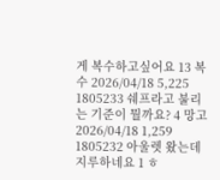게 복수하고싶어요 13 복수 2026/04/18 5,225
1805233 쉐프라고 불리는 기준이 뭘까요? 4 망고 2026/04/18 1,259
1805232 아울렛 왔는데 지루하네요 1 ㅎ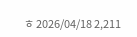ㅎ 2026/04/18 2,211